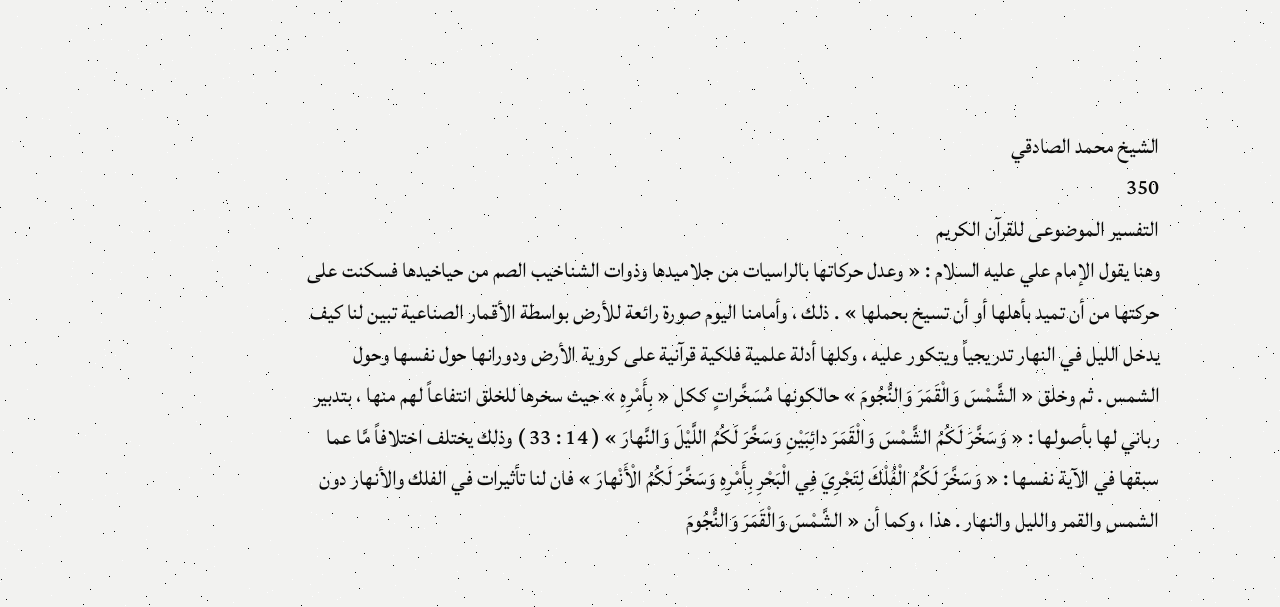الشيخ محمد الصادقي
350
التفسير الموضوعى للقرآن الكريم
وهنا يقول الإمام علي عليه السلام : « وعدل حركاتها بالراسيات من جلاميدها وذوات الشناخيب الصم من حياخيدها فسكنت على حركتها من أن تميد بأهلها أو أن تسيخ بحملها » . ذلك ، وأمامنا اليوم صورة رائعة للأرض بواسطة الأقمار الصناعية تبين لنا كيف يدخل الليل في النهار تدريجياً ويتكور عليه ، وكلها أدلة علمية فلكية قرآنية على كروية الأرض ودورانها حول نفسها وحول الشمس . ثم وخلق « الشَّمْسَ وَالْقَمَرَ وَالنُّجُومَ » حالكونها مُسَخَّراتٍ ككل « بِأَمْرِهِ » حيث سخرها للخلق انتفاعاً لهم منها ، بتدبير رباني لها بأصولها : « وَسَخَّرَ لَكُمُ الشَّمْسَ وَالْقَمَرَ دائِبَيْنِ وَسَخَّرَ لَكُمُ اللَّيْلَ وَالنَّهارَ » ( 14 : 33 ) وذلك يختلف اختلافاً مَّا عما سبقها في الآية نفسها : « وَسَخَّرَ لَكُمُ الْفُلْكَ لِتَجْرِيَ فِي الْبَحْرِ بِأَمْرِهِ وَسَخَّرَ لَكُمُ الْأَنْهارَ » فان لنا تأثيرات في الفلك والأنهار دون الشمس والقمر والليل والنهار . هذا ، وكما أن « الشَّمْسَ وَالْقَمَرَ وَالنُّجُومَ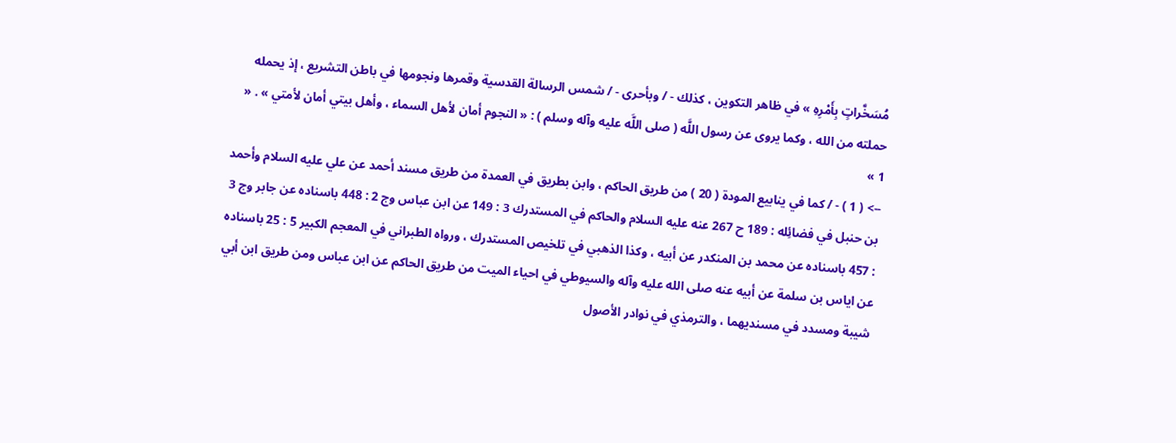مُسَخَّراتٍ بِأَمْرِهِ » في ظاهر التكوين ، كذلك - / وبأحرى - / شمس الرسالة القدسية وقمرها ونجومها في باطن التشريع ، إذ يحمله حملته من الله ، وكما يروى عن رسول اللَّه ( صلى اللَّه عليه وآله وسلم ) : « النجوم أمان لأهل السماء ، وأهل بيتي أمان لأمتي » . « 1 »
--> ( 1 ) - / كما في ينابيع المودة ( 20 ) من طريق الحاكم ، وابن بطريق في العمدة من طريق مسند أحمد عن علي عليه السلام وأحمد بن حنبل في فضائِله : 189 ح 267 عنه عليه السلام والحاكم في المستدرك 3 : 149 عن ابن عباس وج 2 : 448 باسناده عن جابر وج 3 : 457 باسناده عن محمد بن المنكدر عن أبيه ، وكذا الذهبي في تلخيص المستدرك ، ورواه الطبراني في المعجم الكبير 5 : 25 باسناده عن اياس بن سلمة عن أبيه عنه صلى الله عليه وآله والسيوطي في احياء الميت من طريق الحاكم عن ابن عباس ومن طريق ابن أبي شيبة ومسدد في مسنديهما ، والترمذي في نوادر الأصول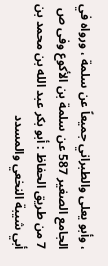، وأبو يعلى والطبراني جميعاً عن سلمة ، ورواه في الجامع الصغير 587 عن سلمة بن الأكوع وفى ص 7 من طريق الحفاظ : أبو بكر عبد الله بن محمد بن أبي شيبة النخعي والمسدد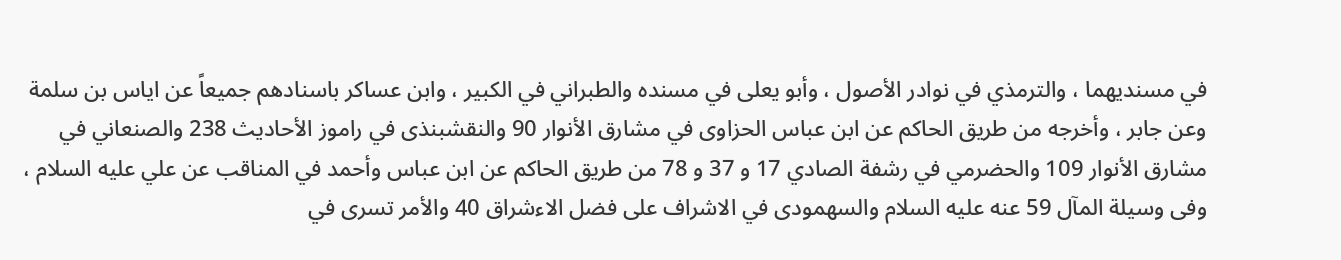في مسنديهما ، والترمذي في نوادر الأصول ، وأبو يعلى في مسنده والطبراني في الكبير ، وابن عساكر باسنادهم جميعاً عن اياس بن سلمة وعن جابر ، وأخرجه من طريق الحاكم عن ابن عباس الحزاوى في مشارق الأنوار 90 والنقشبنذى في راموز الأحاديث 238 والصنعاني في مشارق الأنوار 109 والحضرمي في رشفة الصادي 17 و 37 و 78 من طريق الحاكم عن ابن عباس وأحمد في المناقب عن علي عليه السلام ، وفى وسيلة المآل 59 عنه عليه السلام والسهمودى في الاشراف على فضل الاءشراق 40 والأمر تسرى في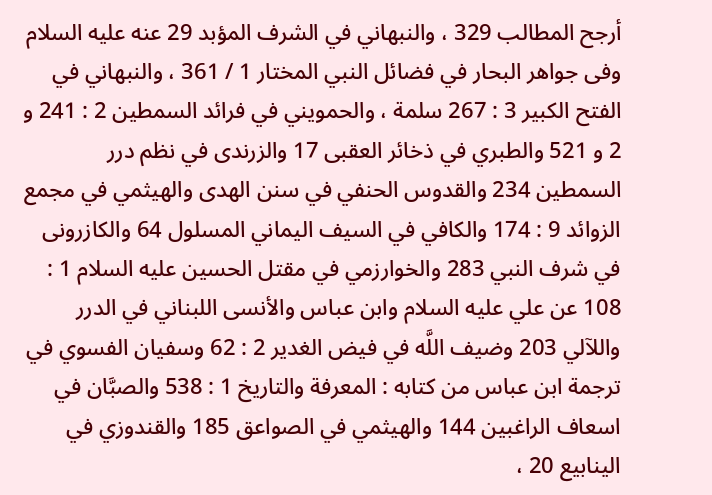أرجح المطالب 329 ، والنبهاني في الشرف المؤبد 29 عنه عليه السلام وفى جواهر البحار في فضائل النبي المختار 1 / 361 ، والنبهاني في الفتح الكبير 3 : 267 سلمة ، والحمويني في فرائد السمطين 2 : 241 و 2 و 521 والطبري في ذخائر العقبى 17 والزرندى في نظم درر السمطين 234 والقدوس الحنفي في سنن الهدى والهيثمي في مجمع الزوائد 9 : 174 والكافي في السيف اليماني المسلول 64 والكازرونى في شرف النبي 283 والخوارزمي في مقتل الحسين عليه السلام 1 : 108 عن علي عليه السلام وابن عباس والأنسى اللبناني في الدرر واللآلي 203 وضيف اللَّه في فيض الغدير 2 : 62 وسفيان الفسوي في ترجمة ابن عباس من كتابه : المعرفة والتاريخ 1 : 538 والصبَّان في اسعاف الراغبين 144 والهيثمي في الصواعق 185 والقندوزي في الينابيع 20 ،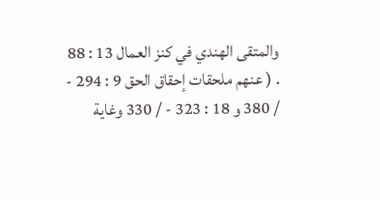والمتقى الهندي في كنز العمال 13 : 88 . ( عنهم ملحقات إحقاق الحق 9 : 294 - / 380 و 18 : 323 - / 330 وغاية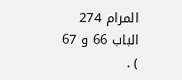المرام 274 الباب 66 و 67 ) .